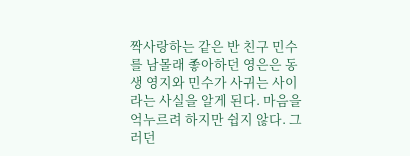짝사랑하는 같은 반 친구 민수를 남몰래 좋아하던 영은은 동생 영지와 민수가 사귀는 사이라는 사실을 알게 된다. 마음을 억누르려 하지만 쉽지 않다. 그러던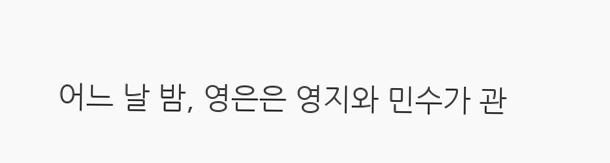어느 날 밤, 영은은 영지와 민수가 관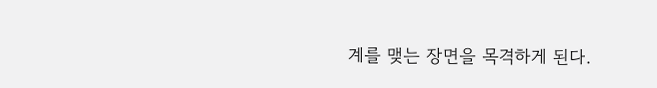계를 맺는 장면을 목격하게 된다.